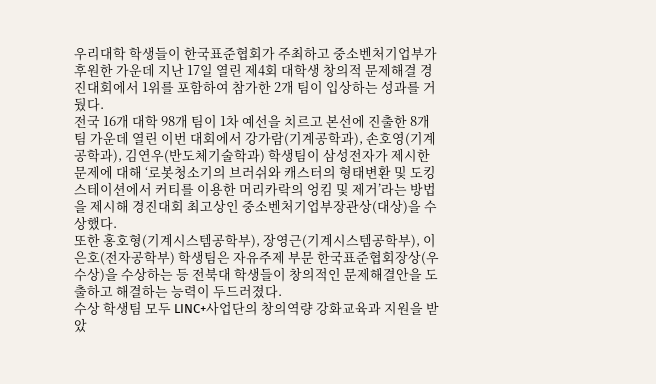우리대학 학생들이 한국표준협회가 주최하고 중소벤처기업부가 후원한 가운데 지난 17일 열린 제4회 대학생 창의적 문제해결 경진대회에서 1위를 포함하여 참가한 2개 팀이 입상하는 성과를 거뒀다.
전국 16개 대학 98개 팀이 1차 예선을 치르고 본선에 진출한 8개 팀 가운데 열린 이번 대회에서 강가람(기계공학과), 손호영(기계공학과), 김연우(반도체기술학과) 학생팀이 삼성전자가 제시한 문제에 대해 ‘로봇청소기의 브러쉬와 캐스터의 형태변환 및 도킹스테이션에서 커티를 이용한 머리카락의 엉킴 및 제거’라는 방법을 제시해 경진대회 최고상인 중소벤처기업부장관상(대상)을 수상했다.
또한 홍호형(기계시스템공학부), 장영근(기계시스템공학부), 이은호(전자공학부) 학생팀은 자유주제 부문 한국표준협회장상(우수상)을 수상하는 등 전북대 학생들이 창의적인 문제해결안을 도출하고 해결하는 능력이 두드러졌다.
수상 학생팀 모두 LINC+사업단의 창의역량 강화교육과 지원을 받았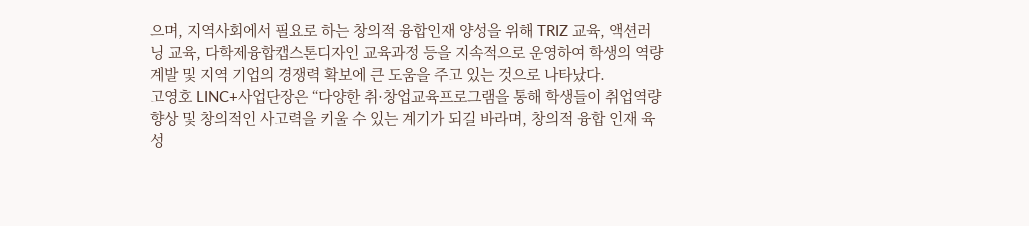으며, 지역사회에서 필요로 하는 창의적 융합인재 양성을 위해 TRIZ 교육, 액션러닝 교육, 다학제융합캡스톤디자인 교육과정 등을 지속적으로 운영하여 학생의 역량 계발 및 지역 기업의 경쟁력 확보에 큰 도움을 주고 있는 것으로 나타났다.
고영호 LINC+사업단장은 “다양한 취·창업교육프로그램을 통해 학생들이 취업역량 향상 및 창의적인 사고력을 키울 수 있는 계기가 되길 바라며, 창의적 융합 인재 육성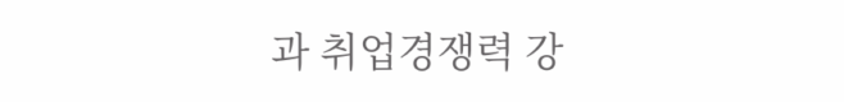과 취업경쟁력 강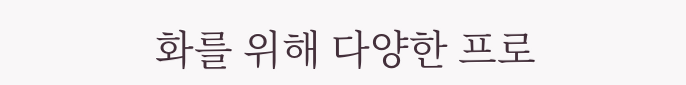화를 위해 다양한 프로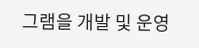그램을 개발 및 운영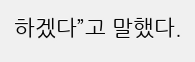하겠다”고 말했다.